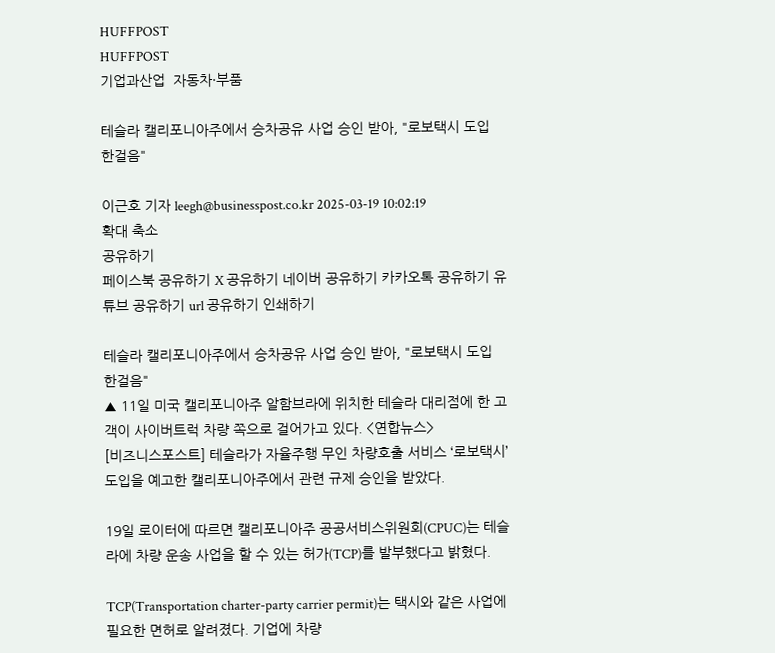HUFFPOST
HUFFPOST
기업과산업  자동차·부품

테슬라 캘리포니아주에서 승차공유 사업 승인 받아, "로보택시 도입 한걸음"

이근호 기자 leegh@businesspost.co.kr 2025-03-19 10:02:19
확대 축소
공유하기
페이스북 공유하기 X 공유하기 네이버 공유하기 카카오톡 공유하기 유튜브 공유하기 url 공유하기 인쇄하기

테슬라 캘리포니아주에서 승차공유 사업 승인 받아, "로보택시 도입 한걸음"
▲ 11일 미국 캘리포니아주 알함브라에 위치한 테슬라 대리점에 한 고객이 사이버트럭 차량 쪽으로 걸어가고 있다. <연합뉴스>
[비즈니스포스트] 테슬라가 자율주행 무인 차량호출 서비스 ‘로보택시’ 도입을 예고한 캘리포니아주에서 관련 규제 승인을 받았다.

19일 로이터에 따르면 캘리포니아주 공공서비스위원회(CPUC)는 테슬라에 차량 운송 사업을 할 수 있는 허가(TCP)를 발부했다고 밝혔다.

TCP(Transportation charter-party carrier permit)는 택시와 같은 사업에 필요한 면허로 알려졌다. 기업에 차량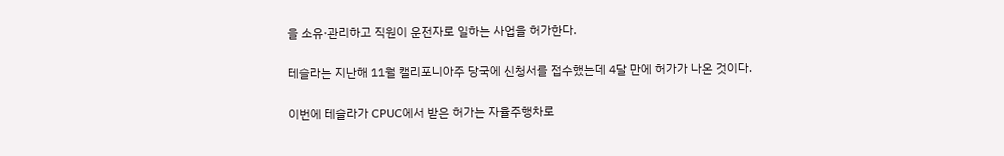을 소유·관리하고 직원이 운전자로 일하는 사업을 허가한다.

테슬라는 지난해 11월 캘리포니아주 당국에 신청서를 접수했는데 4달 만에 허가가 나온 것이다.

이번에 테슬라가 CPUC에서 받은 허가는 자율주행차로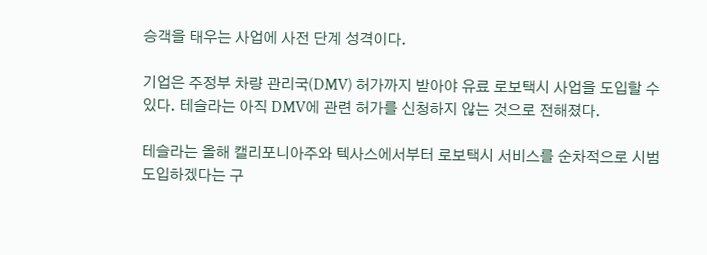승객을 태우는 사업에 사전 단계 성격이다.

기업은 주정부 차량 관리국(DMV) 허가까지 받아야 유료 로보택시 사업을 도입할 수 있다. 테슬라는 아직 DMV에 관련 허가를 신청하지 않는 것으로 전해졌다.

테슬라는 올해 캘리포니아주와 텍사스에서부터 로보택시 서비스를 순차적으로 시범 도입하겠다는 구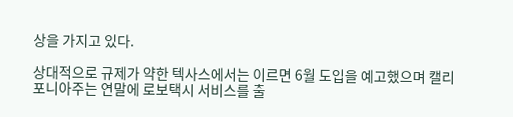상을 가지고 있다.

상대적으로 규제가 약한 텍사스에서는 이르면 6월 도입을 예고했으며 캘리포니아주는 연말에 로보택시 서비스를 출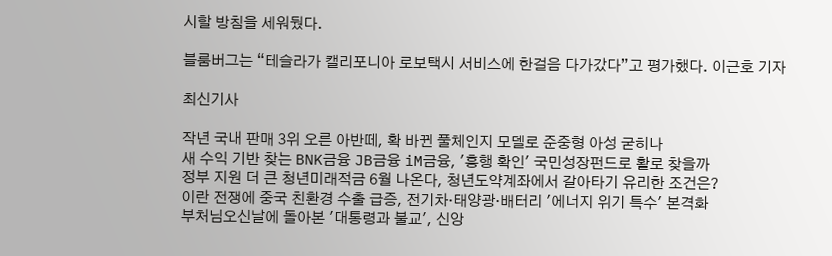시할 방침을 세워뒀다.

블룸버그는 “테슬라가 캘리포니아 로보택시 서비스에 한걸음 다가갔다”고 평가했다. 이근호 기자

최신기사

작년 국내 판매 3위 오른 아반떼, 확 바뀐 풀체인지 모델로 준중형 아성 굳히나
새 수익 기반 찾는 BNK금융 JB금융 iM금융, '흥행 확인' 국민성장펀드로 활로 찾을까
정부 지원 더 큰 청년미래적금 6월 나온다, 청년도약계좌에서 갈아타기 유리한 조건은?
이란 전쟁에 중국 친환경 수출 급증, 전기차·태양광·배터리 '에너지 위기 특수' 본격화
부처님오신날에 돌아본 '대통령과 불교', 신앙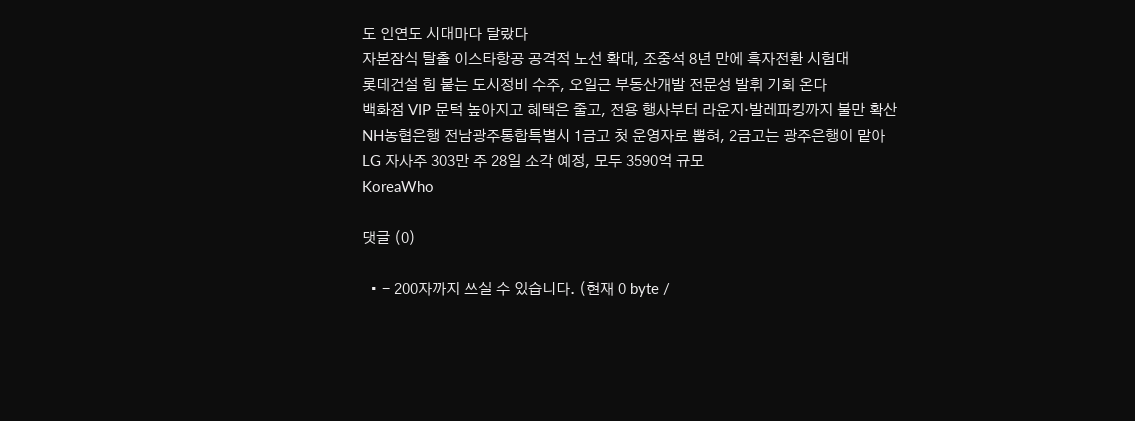도 인연도 시대마다 달랐다
자본잠식 탈출 이스타항공 공격적 노선 확대, 조중석 8년 만에 흑자전환 시험대
롯데건설 힘 붙는 도시정비 수주, 오일근 부동산개발 전문성 발휘 기회 온다
백화점 VIP 문턱 높아지고 혜택은 줄고, 전용 행사부터 라운지·발레파킹까지 불만 확산
NH농협은행 전남광주통합특별시 1금고 첫 운영자로 뽑혀, 2금고는 광주은행이 맡아
LG 자사주 303만 주 28일 소각 예정, 모두 3590억 규모
KoreaWho

댓글 (0)

  • - 200자까지 쓰실 수 있습니다. (현재 0 byte /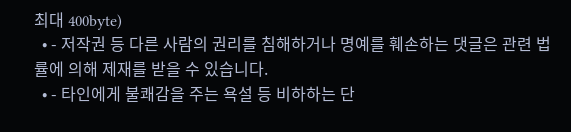최대 400byte)
  • - 저작권 등 다른 사람의 권리를 침해하거나 명예를 훼손하는 댓글은 관련 법률에 의해 제재를 받을 수 있습니다.
  • - 타인에게 불쾌감을 주는 욕설 등 비하하는 단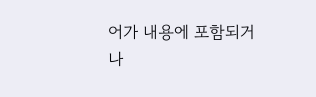어가 내용에 포함되거나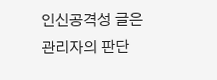인신공격성 글은 관리자의 판단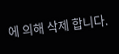에 의해 삭제 합니다.